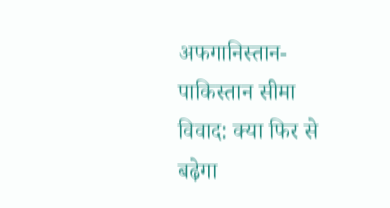अफगानिस्तान-पाकिस्तान सीमा विवाद: क्या फिर से बढ़ेगा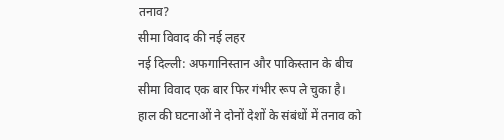तनाव?
सीमा विवाद की नई लहर
नई दिल्ली: अफगानिस्तान और पाकिस्तान के बीच सीमा विवाद एक बार फिर गंभीर रूप ले चुका है। हाल की घटनाओं ने दोनों देशों के संबंधों में तनाव को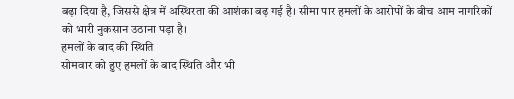बढ़ा दिया है, जिससे क्षेत्र में अस्थिरता की आशंका बढ़ गई है। सीमा पार हमलों के आरोपों के बीच आम नागरिकों को भारी नुकसान उठाना पड़ा है।
हमलों के बाद की स्थिति
सोमवार को हुए हमलों के बाद स्थिति और भी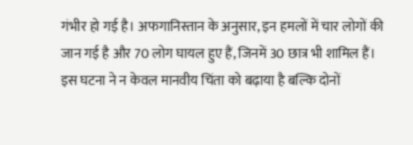गंभीर हो गई है। अफगानिस्तान के अनुसार, इन हमलों में चार लोगों की जान गई है और 70 लोग घायल हुए हैं, जिनमें 30 छात्र भी शामिल हैं। इस घटना ने न केवल मानवीय चिंता को बढ़ाया है बल्कि दोनों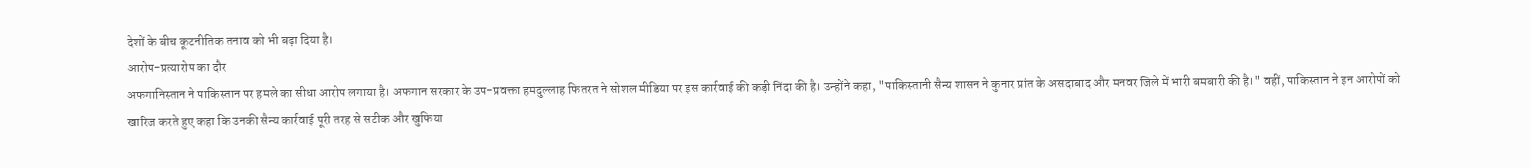देशों के बीच कूटनीतिक तनाव को भी बढ़ा दिया है।
आरोप-प्रत्यारोप का दौर
अफगानिस्तान ने पाकिस्तान पर हमले का सीधा आरोप लगाया है। अफगान सरकार के उप-प्रवक्ता हमदुल्लाह फितरत ने सोशल मीडिया पर इस कार्रवाई की कड़ी निंदा की है। उन्होंने कहा, "पाकिस्तानी सैन्य शासन ने कुनार प्रांत के असदाबाद और मनवर जिले में भारी बमबारी की है।" वहीं, पाकिस्तान ने इन आरोपों को खारिज करते हुए कहा कि उनकी सैन्य कार्रवाई पूरी तरह से सटीक और खुफिया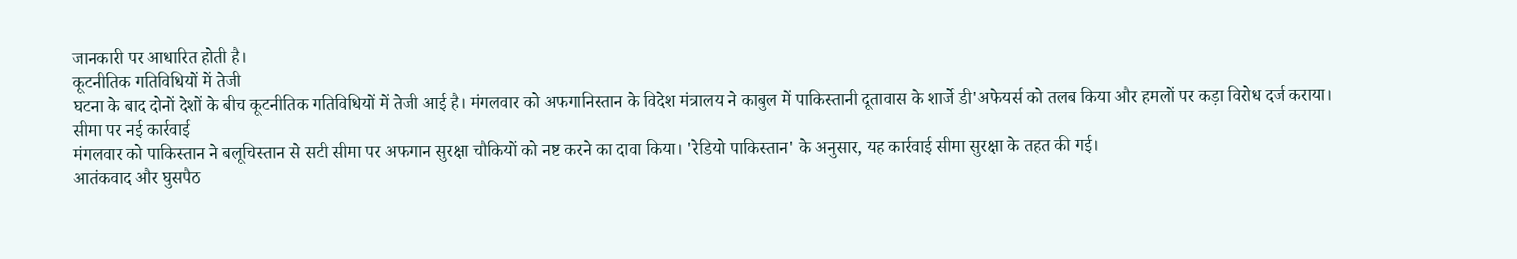जानकारी पर आधारित होती है।
कूटनीतिक गतिविधियों में तेजी
घटना के बाद दोनों देशों के बीच कूटनीतिक गतिविधियों में तेजी आई है। मंगलवार को अफगानिस्तान के विदेश मंत्रालय ने काबुल में पाकिस्तानी दूतावास के शार्जे डी'अफेयर्स को तलब किया और हमलों पर कड़ा विरोध दर्ज कराया।
सीमा पर नई कार्रवाई
मंगलवार को पाकिस्तान ने बलूचिस्तान से सटी सीमा पर अफगान सुरक्षा चौकियों को नष्ट करने का दावा किया। 'रेडियो पाकिस्तान' के अनुसार, यह कार्रवाई सीमा सुरक्षा के तहत की गई।
आतंकवाद और घुसपैठ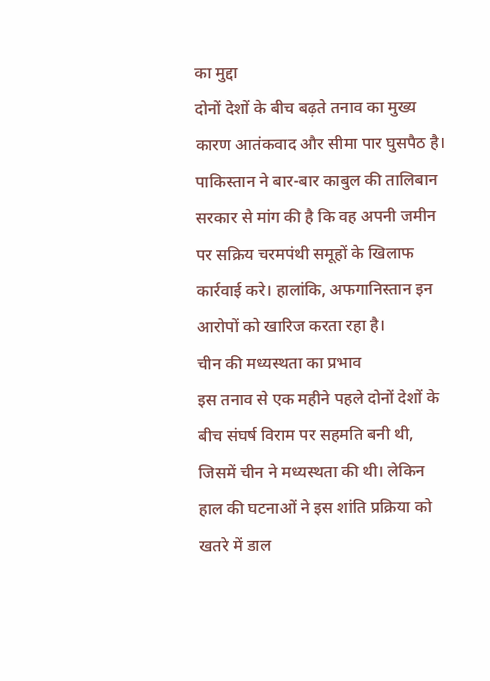का मुद्दा
दोनों देशों के बीच बढ़ते तनाव का मुख्य कारण आतंकवाद और सीमा पार घुसपैठ है। पाकिस्तान ने बार-बार काबुल की तालिबान सरकार से मांग की है कि वह अपनी जमीन पर सक्रिय चरमपंथी समूहों के खिलाफ कार्रवाई करे। हालांकि, अफगानिस्तान इन आरोपों को खारिज करता रहा है।
चीन की मध्यस्थता का प्रभाव
इस तनाव से एक महीने पहले दोनों देशों के बीच संघर्ष विराम पर सहमति बनी थी, जिसमें चीन ने मध्यस्थता की थी। लेकिन हाल की घटनाओं ने इस शांति प्रक्रिया को खतरे में डाल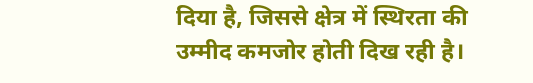दिया है, जिससे क्षेत्र में स्थिरता की उम्मीद कमजोर होती दिख रही है।